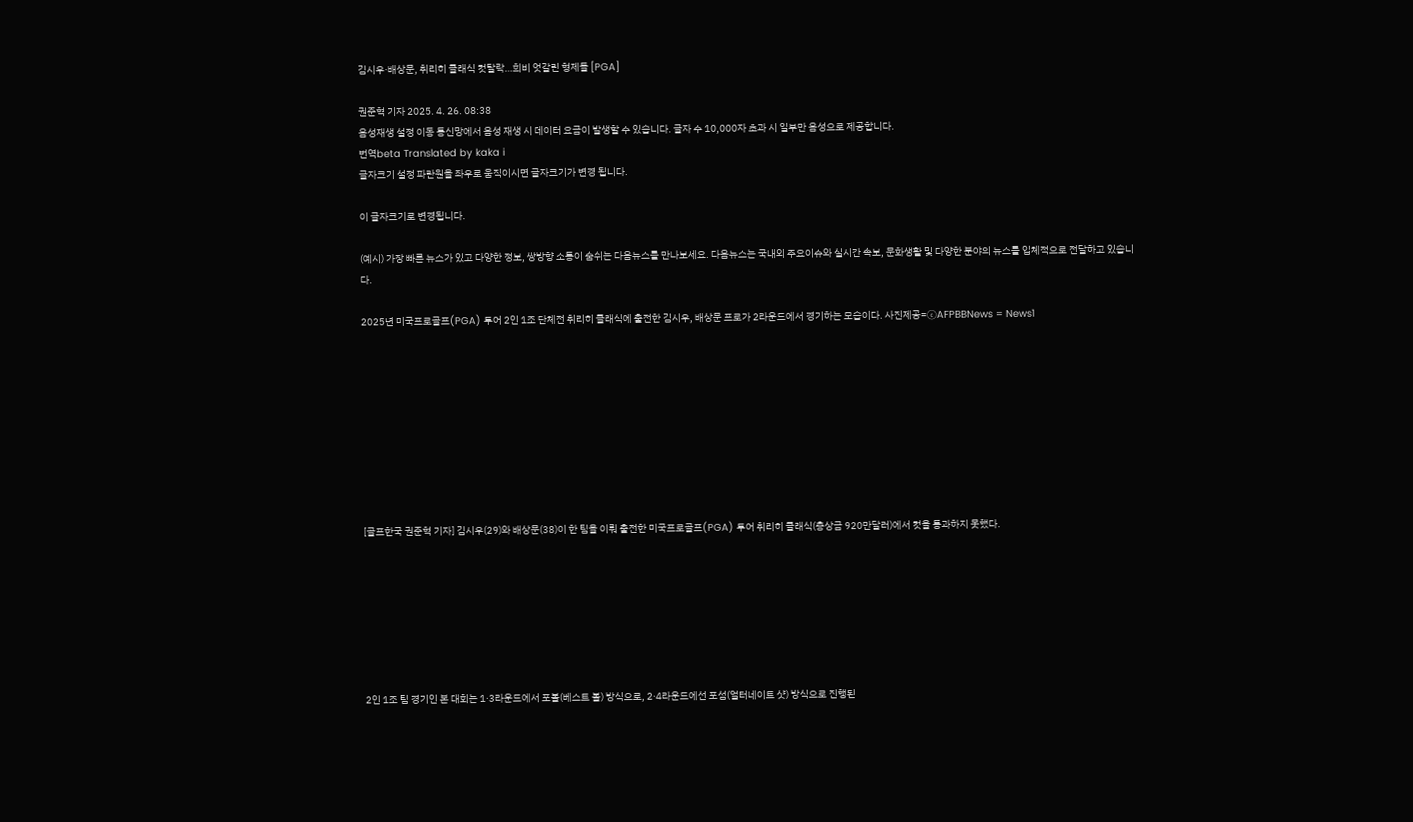김시우·배상문, 취리히 클래식 컷탈락…희비 엇갈린 형제들 [PGA]

권준혁 기자 2025. 4. 26. 08:38
음성재생 설정 이동 통신망에서 음성 재생 시 데이터 요금이 발생할 수 있습니다. 글자 수 10,000자 초과 시 일부만 음성으로 제공합니다.
번역beta Translated by kaka i
글자크기 설정 파란원을 좌우로 움직이시면 글자크기가 변경 됩니다.

이 글자크기로 변경됩니다.

(예시) 가장 빠른 뉴스가 있고 다양한 정보, 쌍방향 소통이 숨쉬는 다음뉴스를 만나보세요. 다음뉴스는 국내외 주요이슈와 실시간 속보, 문화생활 및 다양한 분야의 뉴스를 입체적으로 전달하고 있습니다.

2025년 미국프로골프(PGA) 투어 2인 1조 단체전 취리히 클래식에 출전한 김시우, 배상문 프로가 2라운드에서 경기하는 모습이다. 사진제공=ⓒAFPBBNews = News1









[골프한국 권준혁 기자] 김시우(29)와 배상문(38)이 한 팀을 이뤄 출전한 미국프로골프(PGA) 투어 취리히 클래식(총상금 920만달러)에서 컷을 통과하지 못했다.







2인 1조 팀 경기인 본 대회는 1·3라운드에서 포볼(베스트 볼) 방식으로, 2·4라운드에선 포섬(얼터네이트 샷) 방식으로 진행된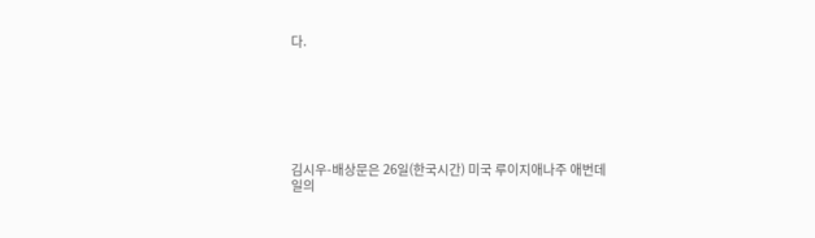다.







김시우-배상문은 26일(한국시간) 미국 루이지애나주 애번데일의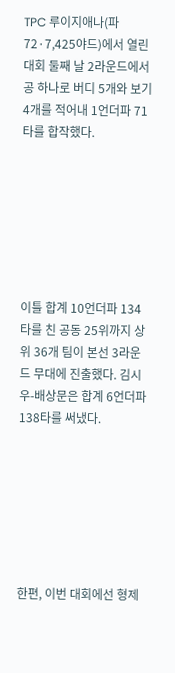TPC 루이지애나(파72·7,425야드)에서 열린 대회 둘째 날 2라운드에서 공 하나로 버디 5개와 보기 4개를 적어내 1언더파 71타를 합작했다.







이틀 합계 10언더파 134타를 친 공동 25위까지 상위 36개 팀이 본선 3라운드 무대에 진출했다. 김시우-배상문은 합계 6언더파 138타를 써냈다.







한편, 이번 대회에선 형제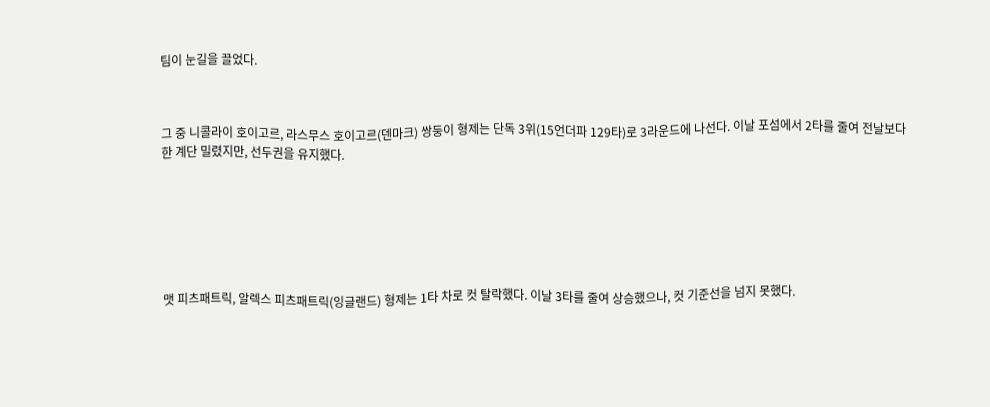팀이 눈길을 끌었다.



그 중 니콜라이 호이고르, 라스무스 호이고르(덴마크) 쌍둥이 형제는 단독 3위(15언더파 129타)로 3라운드에 나선다. 이날 포섬에서 2타를 줄여 전날보다 한 계단 밀렸지만, 선두권을 유지했다.







맷 피츠패트릭, 알렉스 피츠패트릭(잉글랜드) 형제는 1타 차로 컷 탈락했다. 이날 3타를 줄여 상승했으나, 컷 기준선을 넘지 못했다.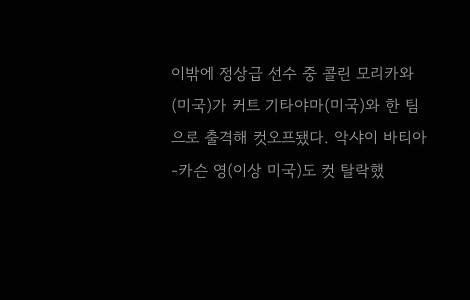이밖에 정상급 선수 중 콜린 모리카와(미국)가 커트 기타야마(미국)와 한 팀으로 출격해 컷오프됐다. 악샤이 바티아-카슨 영(이상 미국)도 컷 탈락했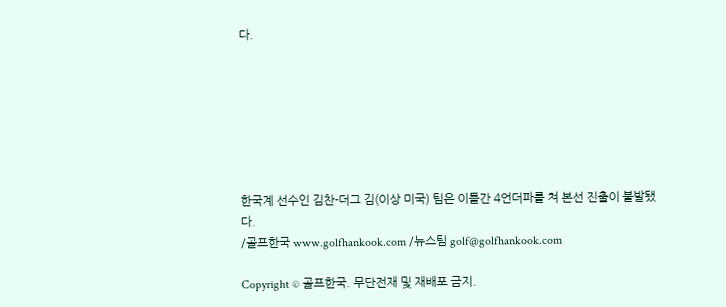다.







한국계 선수인 김찬-더그 김(이상 미국) 팀은 이틀간 4언더파를 쳐 본선 진출이 불발됐다.
/골프한국 www.golfhankook.com /뉴스팀 golf@golfhankook.com

Copyright © 골프한국. 무단전재 및 재배포 금지.